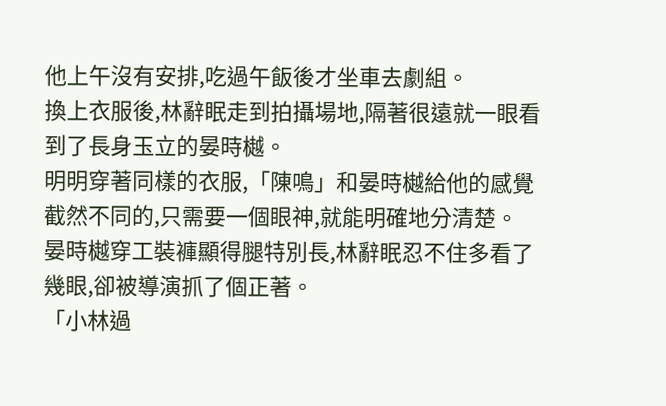他上午沒有安排,吃過午飯後才坐車去劇組。
換上衣服後,林辭眠走到拍攝場地,隔著很遠就一眼看到了長身玉立的晏時樾。
明明穿著同樣的衣服,「陳鳴」和晏時樾給他的感覺截然不同的,只需要一個眼神,就能明確地分清楚。
晏時樾穿工裝褲顯得腿特別長,林辭眠忍不住多看了幾眼,卻被導演抓了個正著。
「小林過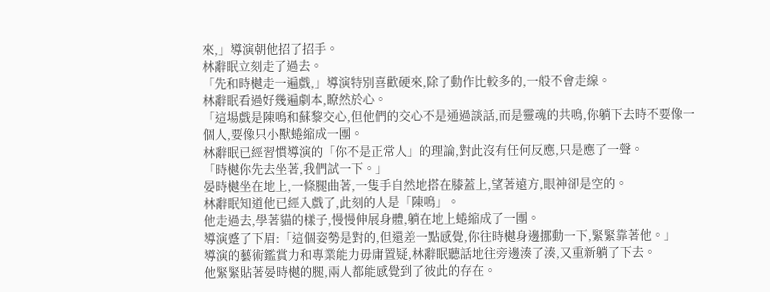來,」導演朝他招了招手。
林辭眠立刻走了過去。
「先和時樾走一遍戲,」導演特別喜歡硬來,除了動作比較多的,一般不會走線。
林辭眠看過好幾遍劇本,瞭然於心。
「這場戲是陳鳴和蘇黎交心,但他們的交心不是通過談話,而是靈魂的共鳴,你躺下去時不要像一個人,要像只小獸蜷縮成一團。
林辭眠已經習慣導演的「你不是正常人」的理論,對此沒有任何反應,只是應了一聲。
「時樾你先去坐著,我們試一下。」
晏時樾坐在地上,一條腿曲著,一隻手自然地搭在膝蓋上,望著遠方,眼神卻是空的。
林辭眠知道他已經入戲了,此刻的人是「陳鳴」。
他走過去,學著貓的樣子,慢慢伸展身體,躺在地上蜷縮成了一團。
導演蹙了下眉:「這個姿勢是對的,但還差一點感覺,你往時樾身邊挪動一下,緊緊靠著他。」
導演的藝術鑑賞力和專業能力毋庸置疑,林辭眠聽話地往旁邊湊了湊,又重新躺了下去。
他緊緊貼著晏時樾的腿,兩人都能感覺到了彼此的存在。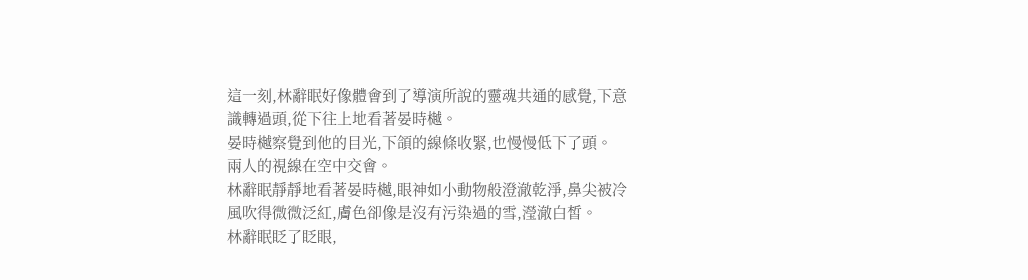這一刻,林辭眠好像體會到了導演所說的靈魂共通的感覺,下意識轉過頭,從下往上地看著晏時樾。
晏時樾察覺到他的目光,下頜的線條收緊,也慢慢低下了頭。
兩人的視線在空中交會。
林辭眠靜靜地看著晏時樾,眼神如小動物般澄澈乾淨,鼻尖被冷風吹得微微泛紅,膚色卻像是沒有污染過的雪,瀅澈白皙。
林辭眠眨了眨眼,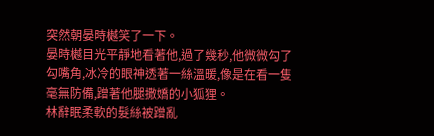突然朝晏時樾笑了一下。
晏時樾目光平靜地看著他,過了幾秒,他微微勾了勾嘴角,冰冷的眼神透著一絲溫暖,像是在看一隻毫無防備,蹭著他腿撒嬌的小狐狸。
林辭眠柔軟的髮絲被蹭亂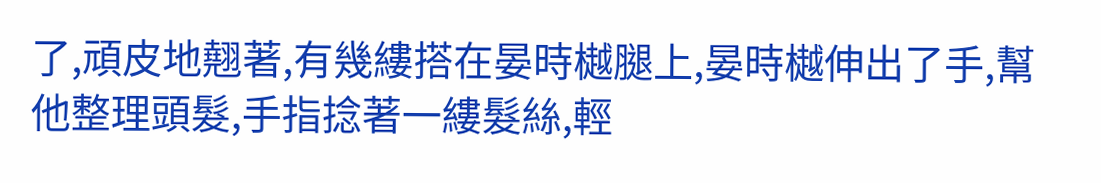了,頑皮地翹著,有幾縷搭在晏時樾腿上,晏時樾伸出了手,幫他整理頭髮,手指捻著一縷髮絲,輕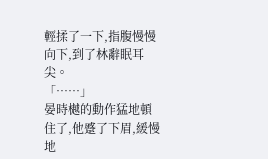輕揉了一下,指腹慢慢向下,到了林辭眠耳尖。
「……」
晏時樾的動作猛地頓住了,他蹙了下眉,緩慢地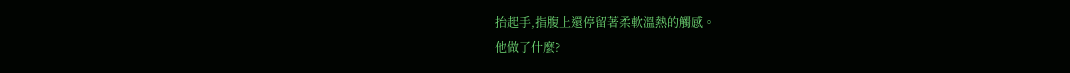抬起手,指腹上還停留著柔軟溫熱的觸感。
他做了什麼?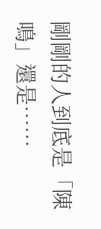剛剛的人到底是「陳鳴」還是……